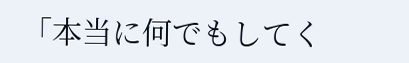「本当に何でもしてく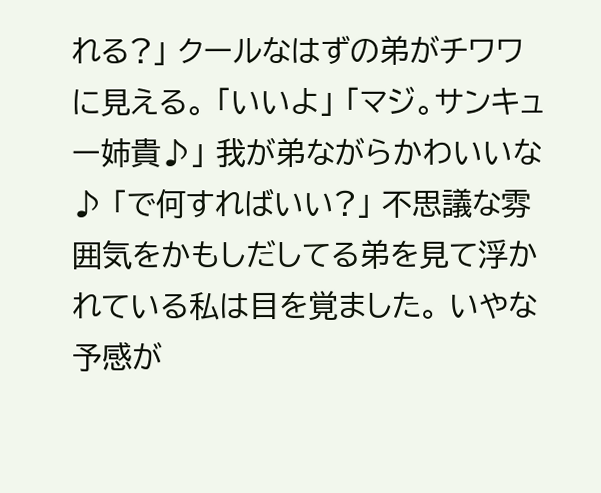れる?」 クールなはずの弟がチワワに見える。 「いいよ」 「マジ。サンキュー姉貴♪」 我が弟ながらかわいいな♪ 「で何すればいい?」 不思議な雰囲気をかもしだしてる弟を見て浮かれている私は目を覚ました。 いやな予感が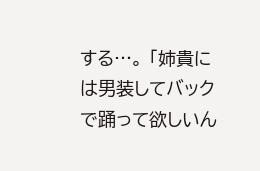する…。 「姉貴には男装してバックで踊って欲しいん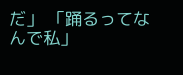だ」 「踊るってなんで私」